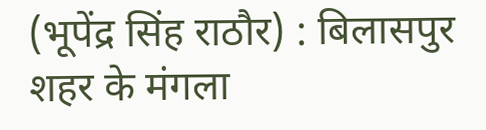(भूपेंद्र सिंह राठौर) : बिलासपुर शहर के मंगला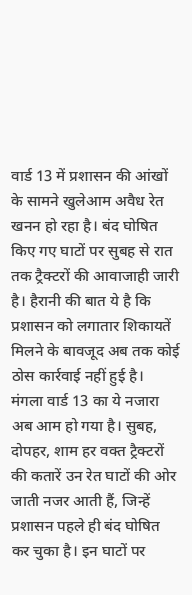वार्ड 13 में प्रशासन की आंखों के सामने खुलेआम अवैध रेत खनन हो रहा है। बंद घोषित किए गए घाटों पर सुबह से रात तक ट्रैक्टरों की आवाजाही जारी है। हैरानी की बात ये है कि प्रशासन को लगातार शिकायतें मिलने के बावजूद अब तक कोई ठोस कार्रवाई नहीं हुई है।
मंगला वार्ड 13 का ये नजारा अब आम हो गया है। सुबह, दोपहर, शाम हर वक्त ट्रैक्टरों की कतारें उन रेत घाटों की ओर जाती नजर आती हैं, जिन्हें प्रशासन पहले ही बंद घोषित कर चुका है। इन घाटों पर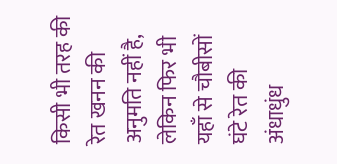किसी भी तरह की रेत खनन की अनुमति नहीं है, लेकिन फिर भी यहाँ से चौबीसों घंटे रेत की अंधाधुंध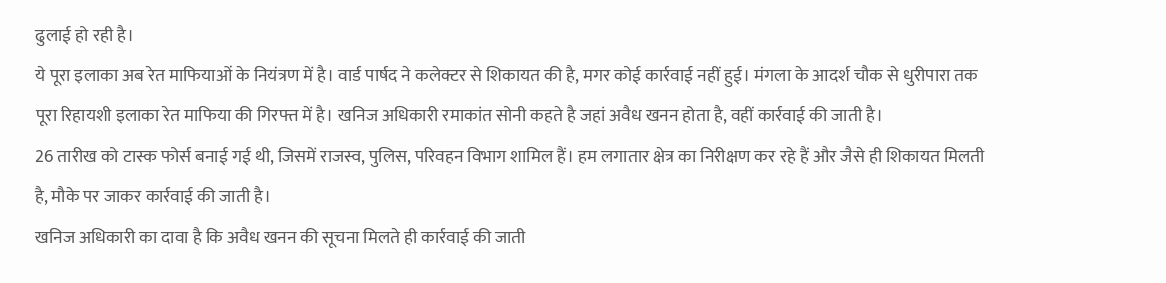ढुलाई हो रही है।
ये पूरा इलाका अब रेत माफियाओं के नियंत्रण में है। वार्ड पार्षद ने कलेक्टर से शिकायत की है, मगर कोई कार्रवाई नहीं हुई। मंगला के आदर्श चौक से धुरीपारा तक पूरा रिहायशी इलाका रेत माफिया की गिरफ्त में है। खनिज अधिकारी रमाकांत सोनी कहते है जहां अवैध खनन होता है, वहीं कार्रवाई की जाती है।
26 तारीख को टास्क फोर्स बनाई गई थी, जिसमें राजस्व, पुलिस, परिवहन विभाग शामिल हैं। हम लगातार क्षेत्र का निरीक्षण कर रहे हैं और जैसे ही शिकायत मिलती है, मौके पर जाकर कार्रवाई की जाती है।
खनिज अधिकारी का दावा है कि अवैध खनन की सूचना मिलते ही कार्रवाई की जाती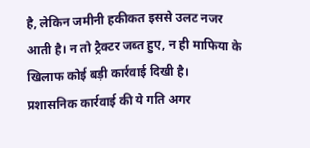है, लेकिन जमीनी हकीकत इससे उलट नजर आती है। न तो ट्रैक्टर जब्त हुए, न ही माफिया के खिलाफ कोई बड़ी कार्रवाई दिखी है।
प्रशासनिक कार्रवाई की ये गति अगर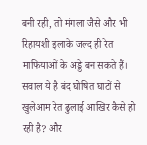बनी रही, तो मंगला जैसे और भी रिहायशी इलाके जल्द ही रेत माफियाओं के अड्डे बन सकते हैं। सवाल ये है बंद घोषित घाटों से खुलेआम रेत ढुलाई आखिर कैसे हो रही है? और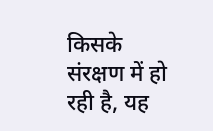किसके संरक्षण में हो रही है, यह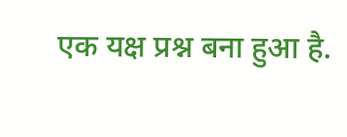एक यक्ष प्रश्न बना हुआ है.